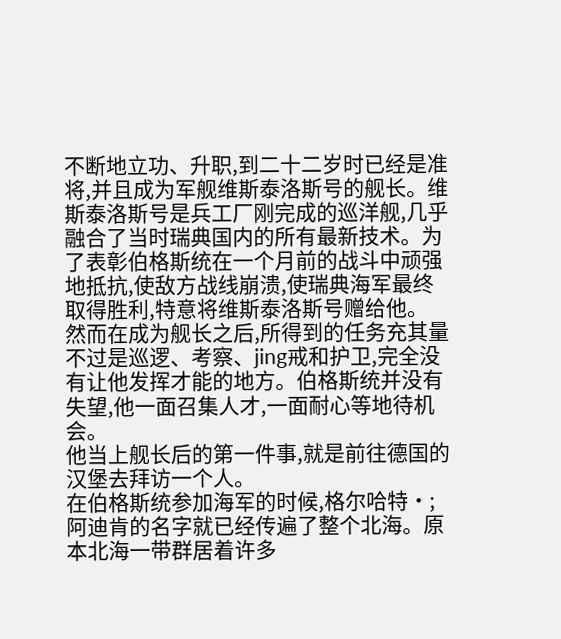不断地立功、升职,到二十二岁时已经是准将,并且成为军舰维斯泰洛斯号的舰长。维斯泰洛斯号是兵工厂刚完成的巡洋舰,几乎融合了当时瑞典国内的所有最新技术。为了表彰伯格斯统在一个月前的战斗中顽强地抵抗,使敌方战线崩溃,使瑞典海军最终取得胜利,特意将维斯泰洛斯号赠给他。
然而在成为舰长之后,所得到的任务充其量不过是巡逻、考察、jing戒和护卫,完全没有让他发挥才能的地方。伯格斯统并没有失望,他一面召集人才,一面耐心等地待机会。
他当上舰长后的第一件事,就是前往德国的汉堡去拜访一个人。
在伯格斯统参加海军的时候,格尔哈特•;阿迪肯的名字就已经传遍了整个北海。原本北海一带群居着许多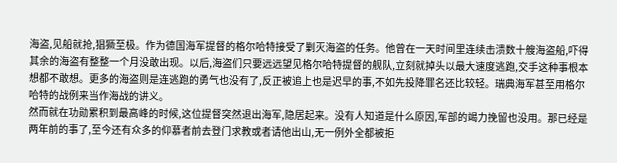海盗,见船就抢,猖獗至极。作为德国海军提督的格尔哈特接受了剿灭海盗的任务。他曾在一天时间里连续击溃数十艘海盗船,吓得其余的海盗有整整一个月没敢出现。以后,海盗们只要远远望见格尔哈特提督的舰队,立刻就掉头以最大速度逃跑,交手这种事根本想都不敢想。更多的海盗则是连逃跑的勇气也没有了,反正被追上也是迟早的事,不如先投降罪名还比较轻。瑞典海军甚至用格尔哈特的战例来当作海战的讲义。
然而就在功勋累积到最高峰的时候,这位提督突然退出海军,隐居起来。没有人知道是什么原因,军部的竭力挽留也没用。那已经是两年前的事了,至今还有众多的仰慕者前去登门求教或者请他出山,无一例外全都被拒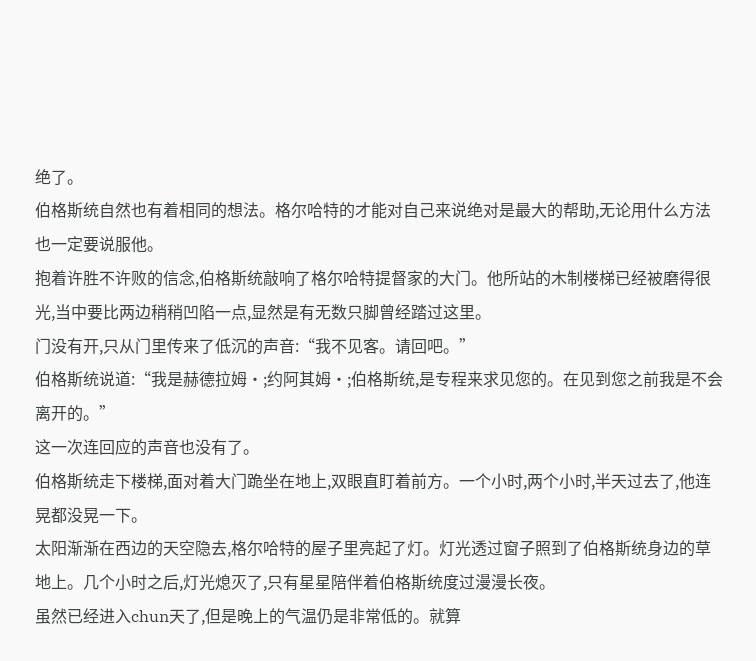绝了。
伯格斯统自然也有着相同的想法。格尔哈特的才能对自己来说绝对是最大的帮助,无论用什么方法也一定要说服他。
抱着许胜不许败的信念,伯格斯统敲响了格尔哈特提督家的大门。他所站的木制楼梯已经被磨得很光,当中要比两边稍稍凹陷一点,显然是有无数只脚曾经踏过这里。
门没有开,只从门里传来了低沉的声音:“我不见客。请回吧。”
伯格斯统说道:“我是赫德拉姆•;约阿其姆•;伯格斯统,是专程来求见您的。在见到您之前我是不会离开的。”
这一次连回应的声音也没有了。
伯格斯统走下楼梯,面对着大门跪坐在地上,双眼直盯着前方。一个小时,两个小时,半天过去了,他连晃都没晃一下。
太阳渐渐在西边的天空隐去,格尔哈特的屋子里亮起了灯。灯光透过窗子照到了伯格斯统身边的草地上。几个小时之后,灯光熄灭了,只有星星陪伴着伯格斯统度过漫漫长夜。
虽然已经进入chun天了,但是晚上的气温仍是非常低的。就算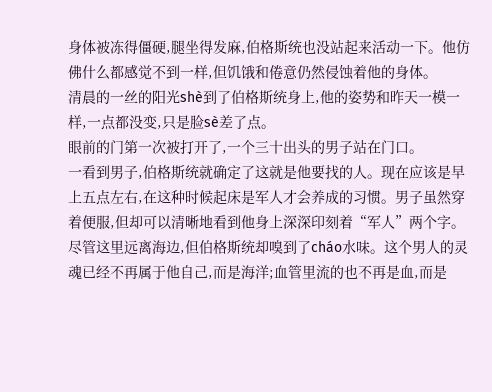身体被冻得僵硬,腿坐得发麻,伯格斯统也没站起来活动一下。他仿佛什么都感觉不到一样,但饥饿和倦意仍然侵蚀着他的身体。
清晨的一丝的阳光shè到了伯格斯统身上,他的姿势和昨天一模一样,一点都没变,只是脸sè差了点。
眼前的门第一次被打开了,一个三十出头的男子站在门口。
一看到男子,伯格斯统就确定了这就是他要找的人。现在应该是早上五点左右,在这种时候起床是军人才会养成的习惯。男子虽然穿着便服,但却可以清晰地看到他身上深深印刻着“军人”两个字。尽管这里远离海边,但伯格斯统却嗅到了cháo水味。这个男人的灵魂已经不再属于他自己,而是海洋;血管里流的也不再是血,而是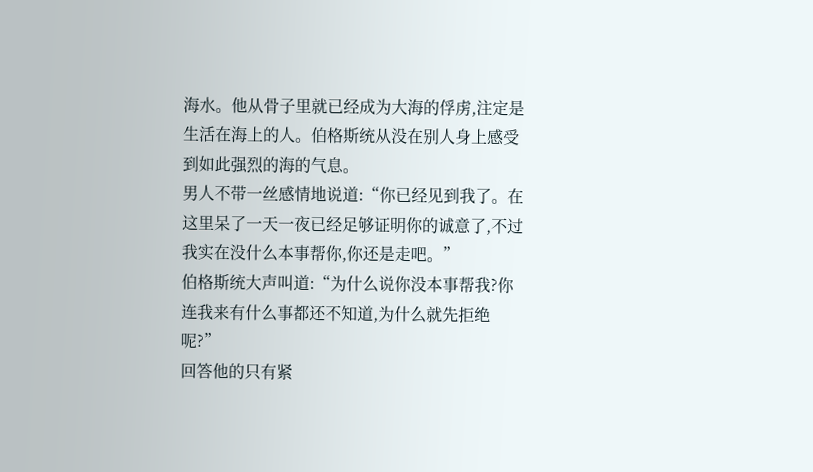海水。他从骨子里就已经成为大海的俘虏,注定是生活在海上的人。伯格斯统从没在别人身上感受到如此强烈的海的气息。
男人不带一丝感情地说道:“你已经见到我了。在这里呆了一天一夜已经足够证明你的诚意了,不过我实在没什么本事帮你,你还是走吧。”
伯格斯统大声叫道:“为什么说你没本事帮我?你连我来有什么事都还不知道,为什么就先拒绝呢?”
回答他的只有紧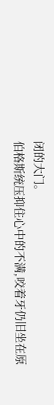闭的大门。
伯格斯统压抑住心中的不满,咬着牙仍旧坐在原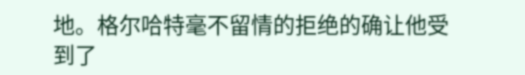地。格尔哈特毫不留情的拒绝的确让他受到了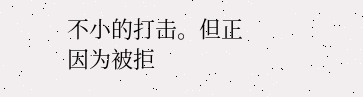不小的打击。但正因为被拒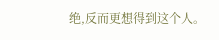绝,反而更想得到这个人。